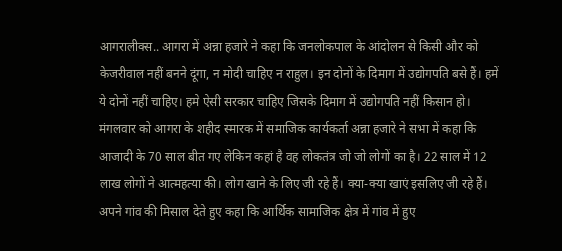आगरालीक्स.. आगरा में अन्ना हजारे ने कहा कि जनलोकपाल के आंदोलन से किसी और को केजरीवाल नहीं बनने दूंगा, न मोदी चाहिए न राहुल। इन दोनों के दिमाग में उद्योगपति बसे हैं। हमें ये दोनों नहीं चाहिए। हमे ऐसी सरकार चाहिए जिसके दिमाग में उद्योगपति नहीं किसान हो।
मंगलवार को आगरा के शहीद स्मारक में समाजिक कार्यकर्ता अन्ना हजारे ने सभा में कहा कि
आजादी के 70 साल बीत गए लेकिन कहां है वह लोकतंत्र जो जो लोगों का है। 22 साल में 12 लाख लोगों ने आत्महत्या की। लोग खाने के लिए जी रहे हैं। क्या-क्या खाएं इसलिए जी रहे हैं। अपने गांव की मिसाल देते हुए कहा कि आर्थिक सामाजिक क्षेत्र में गांव में हुए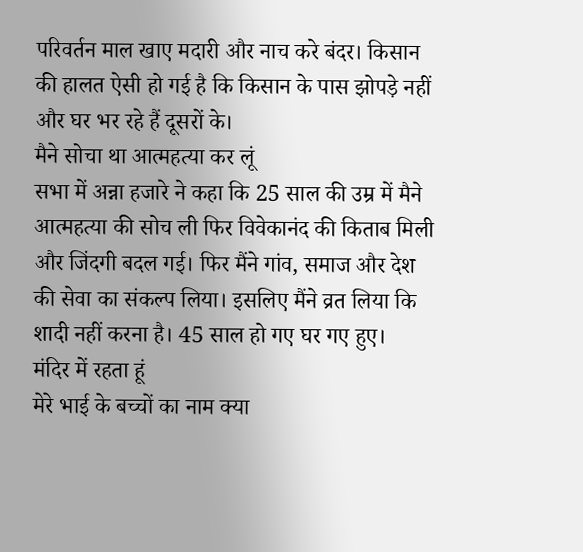परिवर्तन माल खाए मदारी और नाच करे बंदर। किसान की हालत ऐसी हो गई है कि किसान के पास झोपड़े नहीं और घर भर रहे हैं दूसरों के।
मैने सोचा था आत्महत्या कर लूं
सभा में अन्ना हजारे ने कहा कि 25 साल की उम्र में मैने आत्महत्या की सोच ली फिर विवेकानंद की किताब मिली और जिंदगी बदल गई। फिर मैंने गांव, समाज और देश की सेवा का संकल्प लिया। इसलिए मैंने व्रत लिया कि शादी नहीं करना है। 45 साल हो गए घर गए हुए।
मंदिर में रहता हूं
मेरे भाई के बच्चों का नाम क्या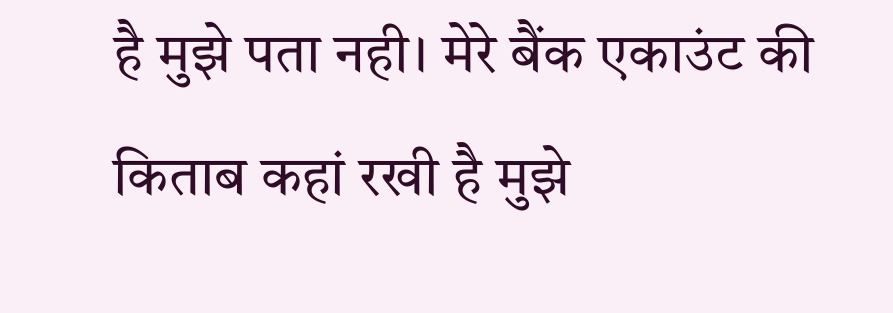है मुझे पता नही। मेरे बैंक एकाउंट की किताब कहां रखी है मुझे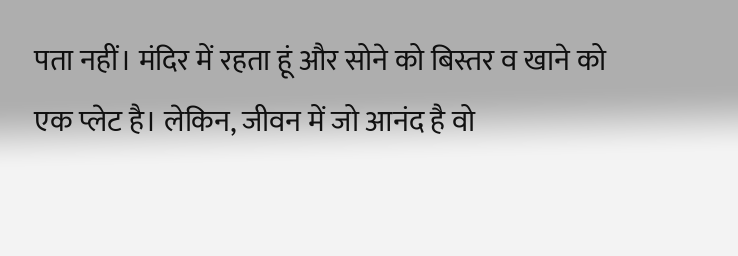पता नहीं। मंदिर में रहता हूं और सोने को बिस्तर व खाने को एक प्लेट है। लेकिन, जीवन में जो आनंद है वो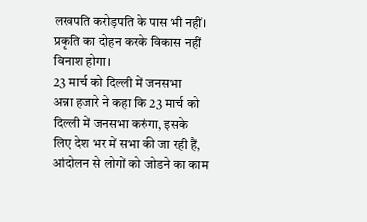लखपति करोड़पति के पास भी नहीं। प्रकृति का दोहन करके विकास नहीं विनाश होगा।
23 मार्च को दिल्ली में जनसभा
अन्ना हजारे ने कहा कि 23 मार्च को दिल्ली में जनसभा करुंगा, इसके लिए देश भर में सभा की जा रही हैं, आंदोलन से लोगों को जोडने का काम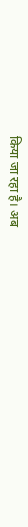किया जा रहा है। अब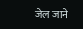जेल जाने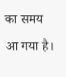का समय आ गया है।